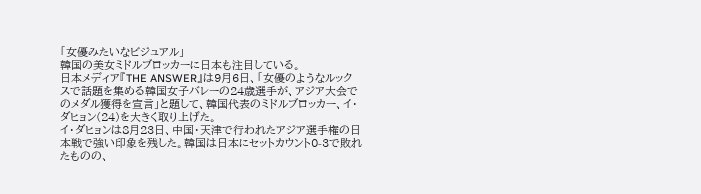「女優みたいなビジュアル」
韓国の美女ミドルブロッカーに日本も注目している。
日本メディア『THE ANSWER』は9月6日、「女優のようなルックスで話題を集める韓国女子バレーの24歳選手が、アジア大会でのメダル獲得を宣言」と題して、韓国代表のミドルブロッカー、イ・ダヒョン(24)を大きく取り上げた。
イ・ダヒョンは8月23日、中国・天津で行われたアジア選手権の日本戦で強い印象を残した。韓国は日本にセットカウント0-3で敗れたものの、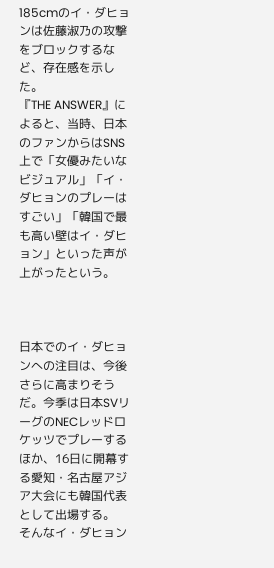185cmのイ・ダヒョンは佐藤淑乃の攻撃をブロックするなど、存在感を示した。
『THE ANSWER』によると、当時、日本のファンからはSNS上で「女優みたいなビジュアル」「イ・ダヒョンのプレーはすごい」「韓国で最も高い壁はイ・ダヒョン」といった声が上がったという。



日本でのイ・ダヒョンへの注目は、今後さらに高まりそうだ。今季は日本SVリーグのNECレッドロケッツでプレーするほか、16日に開幕する愛知・名古屋アジア大会にも韓国代表として出場する。
そんなイ・ダヒョン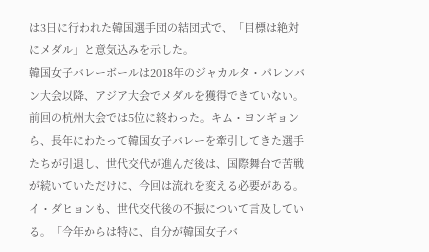は3日に行われた韓国選手団の結団式で、「目標は絶対にメダル」と意気込みを示した。
韓国女子バレーボールは2018年のジャカルタ・パレンバン大会以降、アジア大会でメダルを獲得できていない。前回の杭州大会では5位に終わった。キム・ヨンギョンら、長年にわたって韓国女子バレーを牽引してきた選手たちが引退し、世代交代が進んだ後は、国際舞台で苦戦が続いていただけに、今回は流れを変える必要がある。
イ・ダヒョンも、世代交代後の不振について言及している。「今年からは特に、自分が韓国女子バ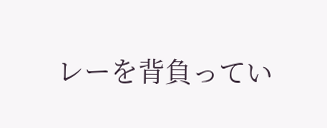レーを背負ってい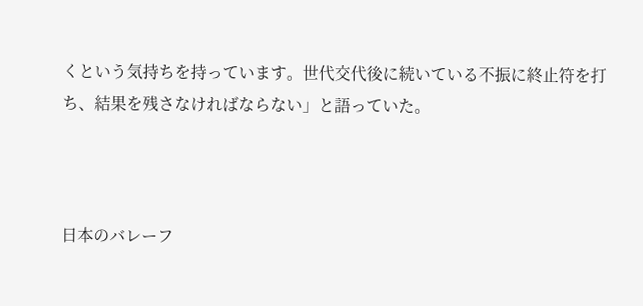くという気持ちを持っています。世代交代後に続いている不振に終止符を打ち、結果を残さなければならない」と語っていた。



日本のバレーフ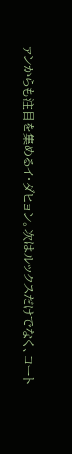ァンからも注目を集めるイ・ダヒョン。次はルックスだけでなく、コート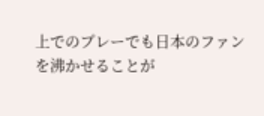上でのプレーでも日本のファンを沸かせることが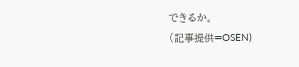できるか。
(記事提供=OSEN)